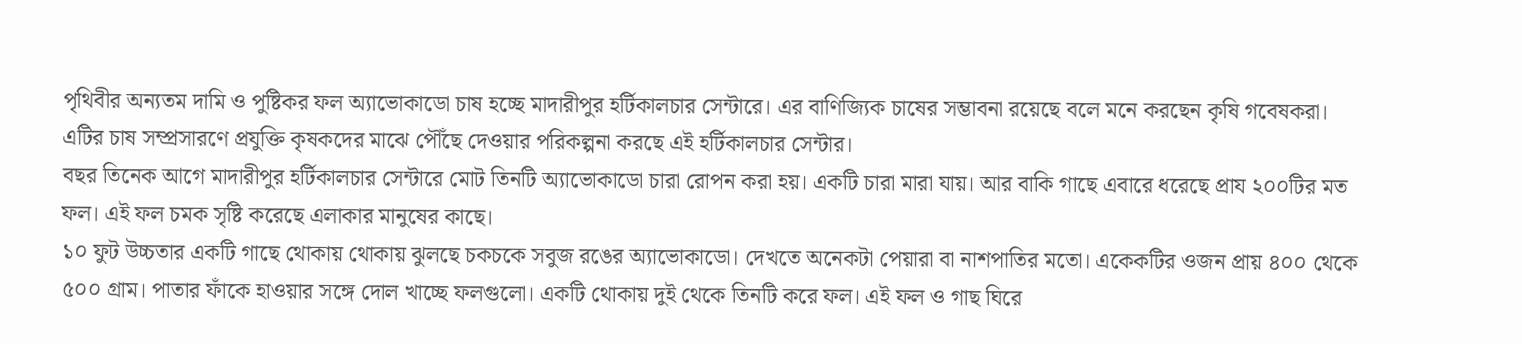পৃথিবীর অন্যতম দামি ও পুষ্টিকর ফল অ্যাভোকাডো চাষ হচ্ছে মাদারীপুর হর্টিকালচার সেন্টারে। এর বাণিজ্যিক চাষের সম্ভাবনা রয়েছে বলে মনে করছেন কৃষি গবেষকরা। এটির চাষ সম্প্রসারণে প্রযুক্তি কৃষকদের মাঝে পৌঁছে দেওয়ার পরিকল্পনা করছে এই হর্টিকালচার সেন্টার।
বছর তিনেক আগে মাদারীপুর হর্টিকালচার সেন্টারে মোট তিনটি অ্যাভোকাডো চারা রোপন করা হয়। একটি চারা মারা যায়। আর বাকি গাছে এবারে ধরেছে প্রায ২০০টির মত ফল। এই ফল চমক সৃষ্টি করেছে এলাকার মানুষের কাছে।
১০ ফুট উচ্চতার একটি গাছে থোকায় থোকায় ঝুলছে চকচকে সবুজ রঙের অ্যাভোকাডো। দেখতে অনেকটা পেয়ারা বা নাশপাতির মতো। একেকটির ওজন প্রায় ৪০০ থেকে ৫০০ গ্রাম। পাতার ফাঁকে হাওয়ার সঙ্গে দোল খাচ্ছে ফলগুলো। একটি থোকায় দুই থেকে তিনটি করে ফল। এই ফল ও গাছ ঘিরে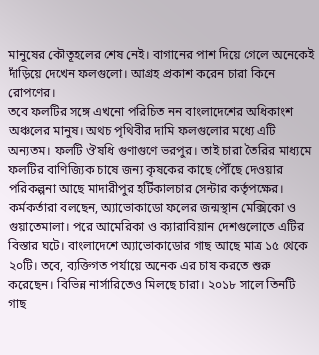মানুষের কৌতূহলের শেষ নেই। বাগানের পাশ দিয়ে গেলে অনেকেই দাঁড়িয়ে দেখেন ফলগুলো। আগ্রহ প্রকাশ করেন চারা কিনে রোপণের।
তবে ফলটির সঙ্গে এখনো পরিচিত নন বাংলাদেশের অধিকাংশ অঞ্চলের মানুষ। অথচ পৃথিবীর দামি ফলগুলোর মধ্যে এটি অন্যতম। ফলটি ঔষধি গুণাগুণে ভরপুর। তাই চারা তৈরির মাধ্যমে ফলটির বাণিজ্যিক চাষে জন্য কৃষকের কাছে পৌঁছে দেওয়ার পরিকল্পনা আছে মাদারীপুর হর্টিকালচার সেন্টার কর্তৃপক্ষের।
কর্মকর্তারা বলছেন, অ্যাভোকাডো ফলের জন্মস্থান মেক্সিকো ও গুয়াতেমালা। পরে আমেরিকা ও ক্যারাবিয়ান দেশগুলোতে এটির বিস্তার ঘটে। বাংলাদেশে অ্যাভোকাডোর গাছ আছে মাত্র ১৫ থেকে ২০টি। তবে, ব্যক্তিগত পর্যায়ে অনেক এর চাষ করতে শুরু করেছেন। বিভিন্ন নার্সারিতেও মিলছে চারা। ২০১৮ সালে তিনটি গাছ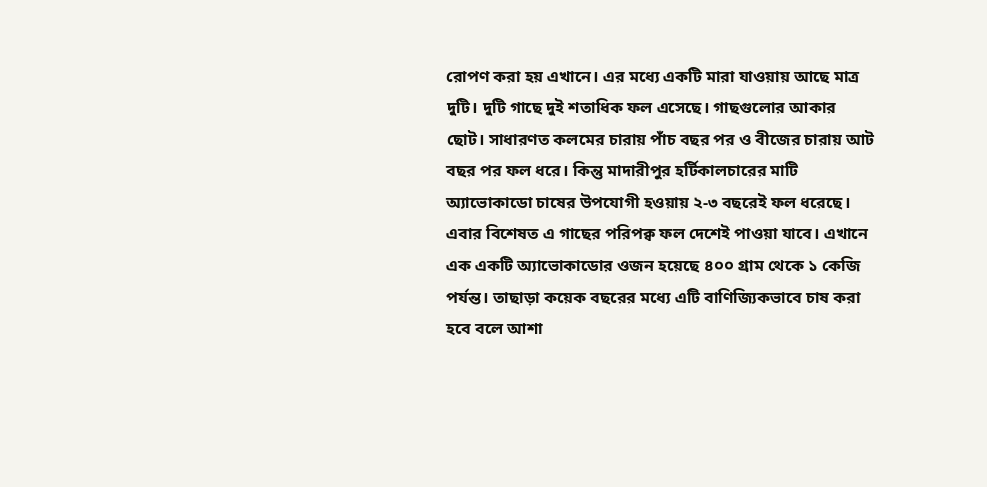রোপণ করা হয় এখানে। এর মধ্যে একটি মারা যাওয়ায় আছে মাত্র দুটি। দুটি গাছে দুই শতাধিক ফল এসেছে। গাছগুলোর আকার ছোট। সাধারণত কলমের চারায় পাঁচ বছর পর ও বীজের চারায় আট বছর পর ফল ধরে। কিন্তু মাদারীপুর হর্টিকালচারের মাটি অ্যাভোকাডো চাষের উপযোগী হওয়ায় ২-৩ বছরেই ফল ধরেছে।
এবার বিশেষত এ গাছের পরিপক্ব ফল দেশেই পাওয়া যাবে। এখানে এক একটি অ্যাভোকাডোর ওজন হয়েছে ৪০০ গ্রাম থেকে ১ কেজি পর্যন্ত। তাছাড়া কয়েক বছরের মধ্যে এটি বাণিজ্যিকভাবে চাষ করা হবে বলে আশা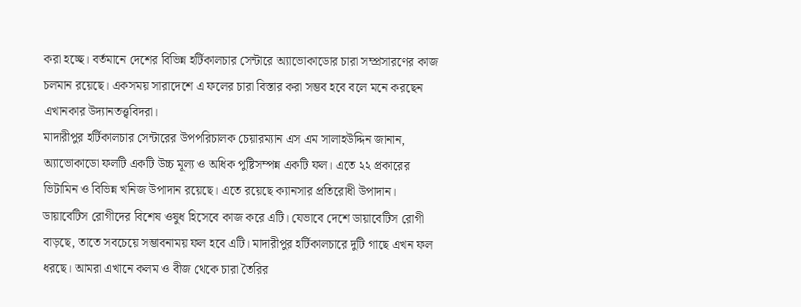করা হচ্ছে। বর্তমানে দেশের বিভিন্ন হর্টিকালচার সেন্টারে অ্যাভোকাডোর চারা সম্প্রসারণের কাজ চলমান রয়েছে। একসময় সারাদেশে এ ফলের চারা বিস্তার করা সম্ভব হবে বলে মনে করছেন এখানকার উদ্যানতত্ত্ববিদরা।
মাদারীপুর হর্টিকালচার সেন্টারের উপপরিচালক চেয়ারম্যান এস এম সালাহউদ্দিন জানান, অ্যাভোকাডো ফলটি একটি উচ্চ মূল্য ও অধিক পুষ্টিসম্পন্ন একটি ফল। এতে ২২ প্রকারের ভিটামিন ও বিভিন্ন খনিজ উপাদান রয়েছে। এতে রয়েছে ক্যানসার প্রতিরোধী উপাদান। ডায়াবেটিস রোগীদের বিশেষ ওষুধ হিসেবে কাজ করে এটি। যেভাবে দেশে ডায়াবেটিস রোগী বাড়ছে, তাতে সবচেয়ে সম্ভাবনাময় ফল হবে এটি। মাদারীপুর হর্টিকালচারে দুটি গাছে এখন ফল ধরছে। আমরা এখানে কলম ও বীজ থেকে চারা তৈরির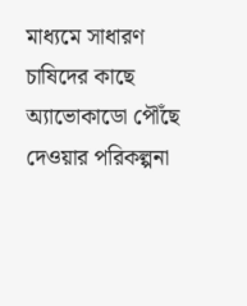মাধ্যমে সাধারণ চাষিদের কাছে অ্যাভোকাডো পৌঁছে দেওয়ার পরিকল্পনা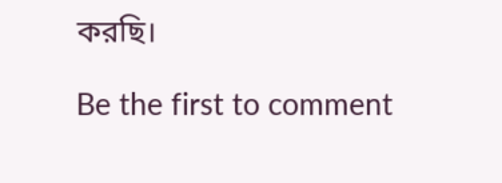করছি।

Be the first to comment